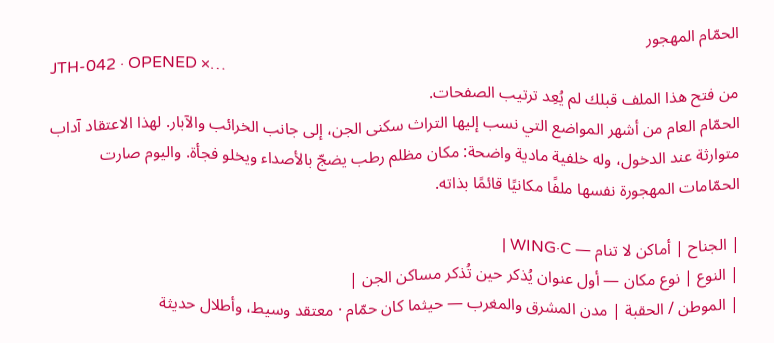الحمّام المهجور
JTH-042 · OPENED ×…
من فتح هذا الملف قبلك لم يُعِد ترتيب الصفحات.
الحمّام العام من أشهر المواضع التي نسب إليها التراث سكنى الجن، إلى جانب الخرائب والآبار. لهذا الاعتقاد آداب متوارثة عند الدخول، وله خلفية مادية واضحة: مكان مظلم رطب يضجّ بالأصداء ويخلو فجأة. واليوم صارت الحمّامات المهجورة نفسها ملفًا مكانيًا قائمًا بذاته.

| الجناح | أماكن لا تنام — WING·C |
| النوع | نوع مكان — أول عنوان يُذكر حين تُذكر مساكن الجن |
| الموطن / الحقبة | مدن المشرق والمغرب — حيثما كان حمّام · معتقد وسيط، وأطلال حديثة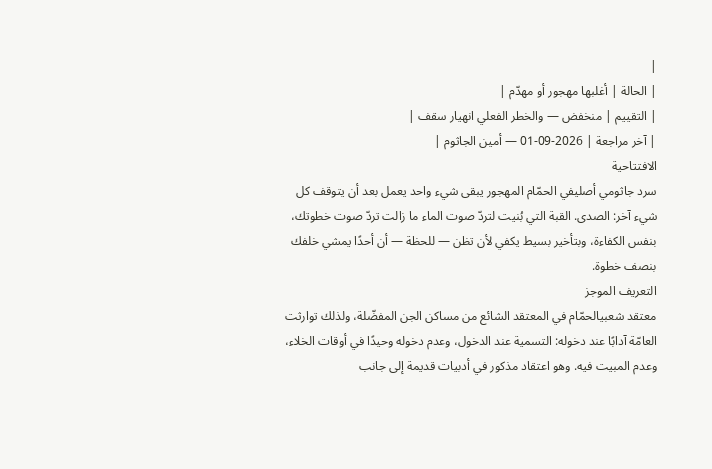|
| الحالة | أغلبها مهجور أو مهدّم |
| التقييم | منخفض — والخطر الفعلي انهيار سقف |
| آخر مراجعة | 2026-09-01 — أمين الجاثوم |
الافتتاحية
سرد جاثومي أصليفي الحمّام المهجور يبقى شيء واحد يعمل بعد أن يتوقف كل شيء آخر: الصدى. القبة التي بُنيت لتردّ صوت الماء ما زالت تردّ صوت خطوتك، بنفس الكفاءة، وبتأخير بسيط يكفي لأن تظن — للحظة — أن أحدًا يمشي خلفك بنصف خطوة.
التعريف الموجز
معتقد شعبيالحمّام في المعتقد الشائع من مساكن الجن المفضّلة، ولذلك توارثت العامّة آدابًا عند دخوله: التسمية عند الدخول، وعدم دخوله وحيدًا في أوقات الخلاء، وعدم المبيت فيه. وهو اعتقاد مذكور في أدبيات قديمة إلى جانب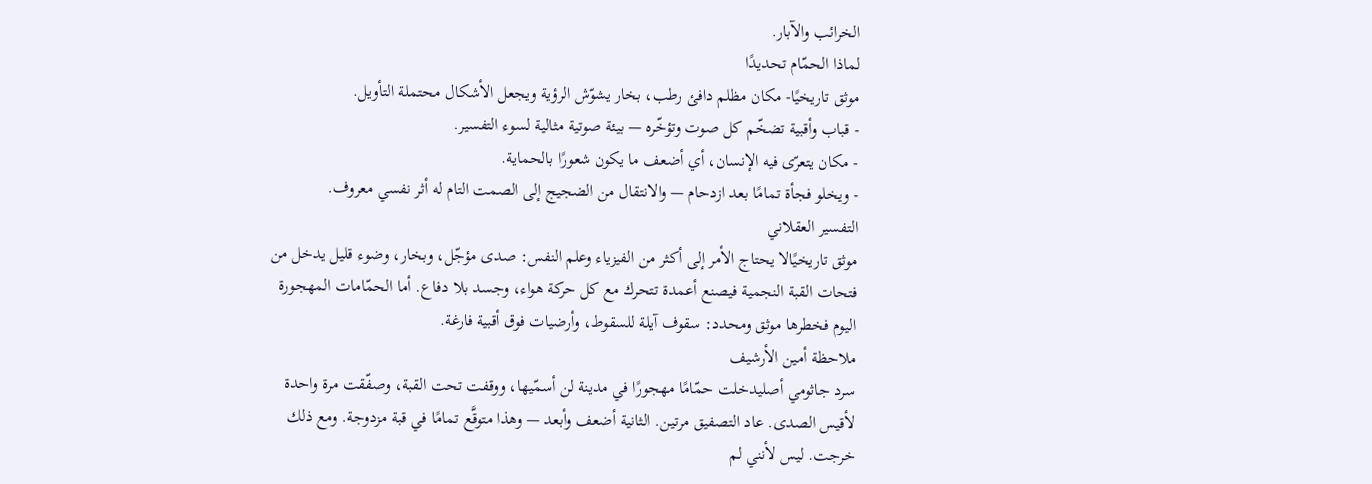الخرائب والآبار.
لماذا الحمّام تحديدًا
موثق تاريخيًا- مكان مظلم دافئ رطب، بخار يشوّش الرؤية ويجعل الأشكال محتملة التأويل.
- قباب وأقبية تضخّم كل صوت وتؤخّره — بيئة صوتية مثالية لسوء التفسير.
- مكان يتعرّى فيه الإنسان، أي أضعف ما يكون شعورًا بالحماية.
- ويخلو فجأة تمامًا بعد ازدحام — والانتقال من الضجيج إلى الصمت التام له أثر نفسي معروف.
التفسير العقلاني
موثق تاريخيًالا يحتاج الأمر إلى أكثر من الفيزياء وعلم النفس: صدى مؤجّل، وبخار، وضوء قليل يدخل من فتحات القبة النجمية فيصنع أعمدة تتحرك مع كل حركة هواء، وجسد بلا دفاع. أما الحمّامات المهجورة اليوم فخطرها موثق ومحدد: سقوف آيلة للسقوط، وأرضيات فوق أقبية فارغة.
ملاحظة أمين الأرشيف
سرد جاثومي أصليدخلت حمّامًا مهجورًا في مدينة لن أسمّيها، ووقفت تحت القبة، وصفّقت مرة واحدة لأقيس الصدى. عاد التصفيق مرتين. الثانية أضعف وأبعد — وهذا متوقَّع تمامًا في قبة مزدوجة. ومع ذلك خرجت. ليس لأنني لم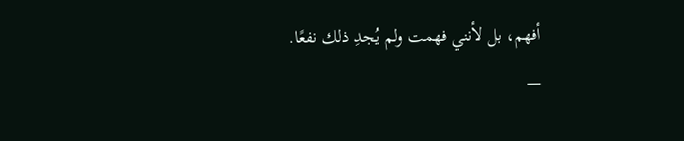أفهم، بل لأنني فهمت ولم يُجدِ ذلك نفعًا.
—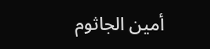أمين الجاثوم